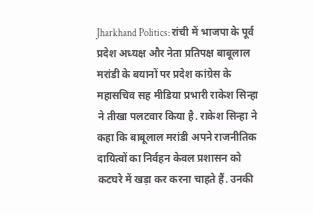Jharkhand Politics: रांची में भाजपा के पूर्व प्रदेश अध्यक्ष और नेता प्रतिपक्ष बाबूलाल मरांडी के बयानों पर प्रदेश कांग्रेस के महासचिव सह मीडिया प्रभारी राकेश सिन्हा ने तीखा पलटवार किया है. राकेश सिन्हा ने कहा कि बाबूलाल मरांडी अपने राजनीतिक दायित्वों का निर्वहन केवल प्रशासन को कटघरे में खड़ा कर करना चाहते हैं. उनकी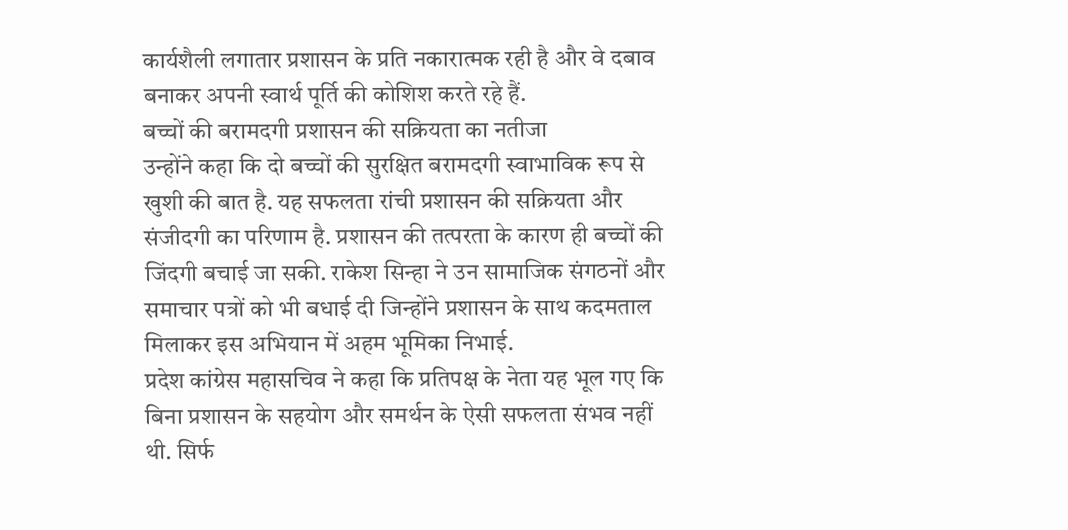कार्यशैली लगातार प्रशासन के प्रति नकारात्मक रही है और वे दबाव बनाकर अपनी स्वार्थ पूर्ति की कोशिश करते रहे हैं.
बच्चों की बरामदगी प्रशासन की सक्रियता का नतीजा
उन्होंने कहा कि दो बच्चों की सुरक्षित बरामदगी स्वाभाविक रूप से खुशी की बात है. यह सफलता रांची प्रशासन की सक्रियता और संजीदगी का परिणाम है. प्रशासन की तत्परता के कारण ही बच्चों की जिंदगी बचाई जा सकी. राकेश सिन्हा ने उन सामाजिक संगठनों और समाचार पत्रों को भी बधाई दी जिन्होंने प्रशासन के साथ कदमताल मिलाकर इस अभियान में अहम भूमिका निभाई.
प्रदेश कांग्रेस महासचिव ने कहा कि प्रतिपक्ष के नेता यह भूल गए कि बिना प्रशासन के सहयोग और समर्थन के ऐसी सफलता संभव नहीं थी. सिर्फ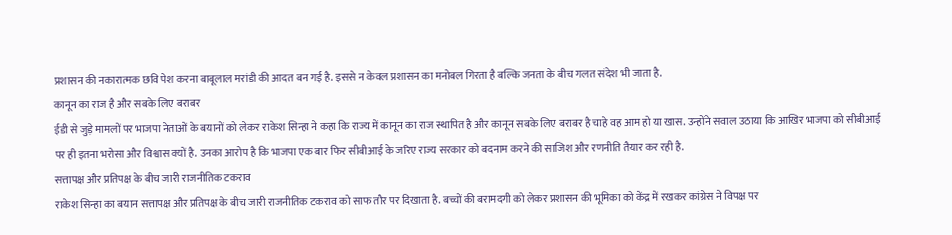प्रशासन की नकारात्मक छवि पेश करना बाबूलाल मरांडी की आदत बन गई है. इससे न केवल प्रशासन का मनोबल गिरता है बल्कि जनता के बीच गलत संदेश भी जाता है.
कानून का राज है और सबके लिए बराबर
ईडी से जुड़े मामलों पर भाजपा नेताओं के बयानों को लेकर राकेश सिन्हा ने कहा कि राज्य में कानून का राज स्थापित है और कानून सबके लिए बराबर है चाहे वह आम हो या खास. उन्होंने सवाल उठाया कि आखिर भाजपा को सीबीआई पर ही इतना भरोसा और विश्वास क्यों है. उनका आरोप है कि भाजपा एक बार फिर सीबीआई के जरिए राज्य सरकार को बदनाम करने की साजिश और रणनीति तैयार कर रही है.
सत्तापक्ष और प्रतिपक्ष के बीच जारी राजनीतिक टकराव
राकेश सिन्हा का बयान सत्तापक्ष और प्रतिपक्ष के बीच जारी राजनीतिक टकराव को साफ तौर पर दिखाता है. बच्चों की बरामदगी को लेकर प्रशासन की भूमिका को केंद्र में रखकर कांग्रेस ने विपक्ष पर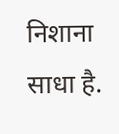निशाना साधा है.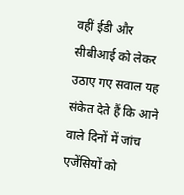वहीं ईडी और सीबीआई को लेकर उठाए गए सवाल यह संकेत देते हैं कि आने वाले दिनों में जांच एजेंसियों को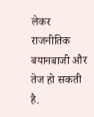लेकर राजनीतिक बयानबाजी और तेज हो सकती है.